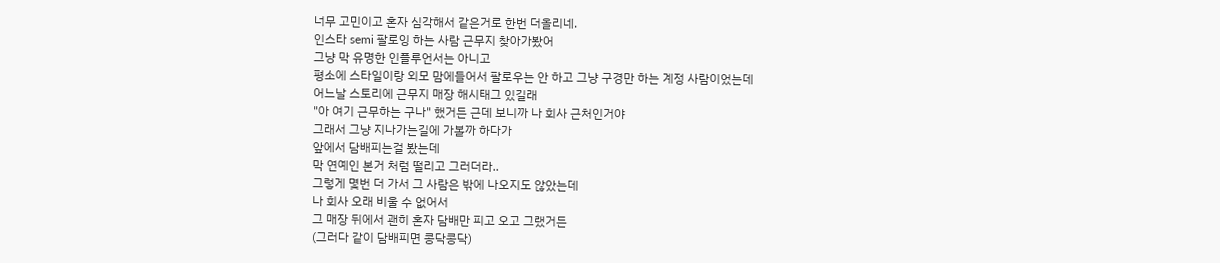너무 고민이고 혼자 심각해서 같은거로 한번 더올리네.
인스타 semi 팔로잉 하는 사람 근무지 찾아가봤어
그냥 막 유명한 인플루언서는 아니고
평소에 스타일이랑 외모 맘에들어서 팔로우는 안 하고 그냥 구경만 하는 계정 사람이었는데
어느날 스토리에 근무지 매장 해시태그 있길래
"아 여기 근무하는 구나" 했거든 근데 보니까 나 회사 근처인거야
그래서 그냥 지나가는길에 가볼까 하다가
앞에서 담배피는걸 봤는데
막 연예인 본거 처럼 떨리고 그러더라..
그렇게 몇번 더 가서 그 사람은 밖에 나오지도 않았는데
나 회사 오래 비울 수 없어서
그 매장 뒤에서 괜히 혼자 담배만 피고 오고 그랬거든
(그러다 같이 담배피면 콩닥콩닥)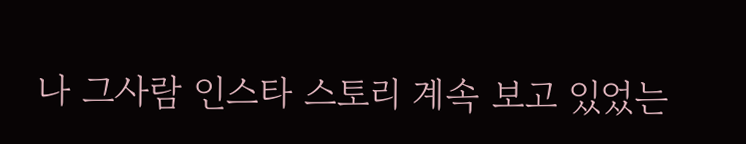나 그사람 인스타 스토리 계속 보고 있었는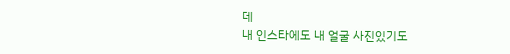데
내 인스타에도 내 얼굴 사진있기도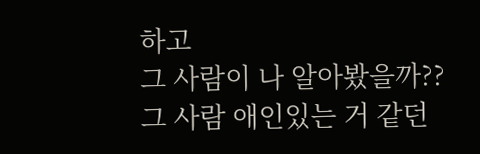하고
그 사람이 나 알아봤을까??
그 사람 애인있는 거 같던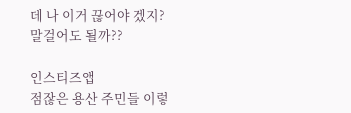데 나 이거 끊어야 겠지?
말걸어도 될까??

인스티즈앱
점잖은 용산 주민들 이렇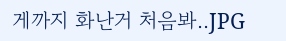게까지 화난거 처음봐..JPG